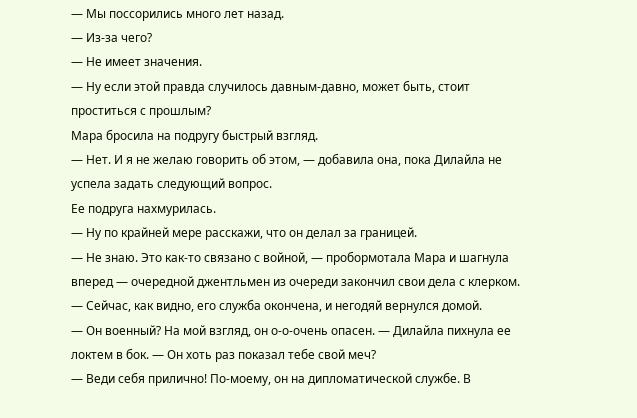— Мы поссорились много лет назад.
— Из-за чего?
— Не имеет значения.
— Ну если этой правда случилось давным-давно, может быть, стоит проститься с прошлым?
Мара бросила на подругу быстрый взгляд.
— Нет. И я не желаю говорить об этом, — добавила она, пока Дилайла не успела задать следующий вопрос.
Ее подруга нахмурилась.
— Ну по крайней мере расскажи, что он делал за границей.
— Не знаю. Это как-то связано с войной, — пробормотала Мара и шагнула вперед — очередной джентльмен из очереди закончил свои дела с клерком. — Сейчас, как видно, его служба окончена, и негодяй вернулся домой.
— Он военный? На мой взгляд, он о-о-очень опасен. — Дилайла пихнула ее локтем в бок. — Он хоть раз показал тебе свой меч?
— Веди себя прилично! По-моему, он на дипломатической службе. В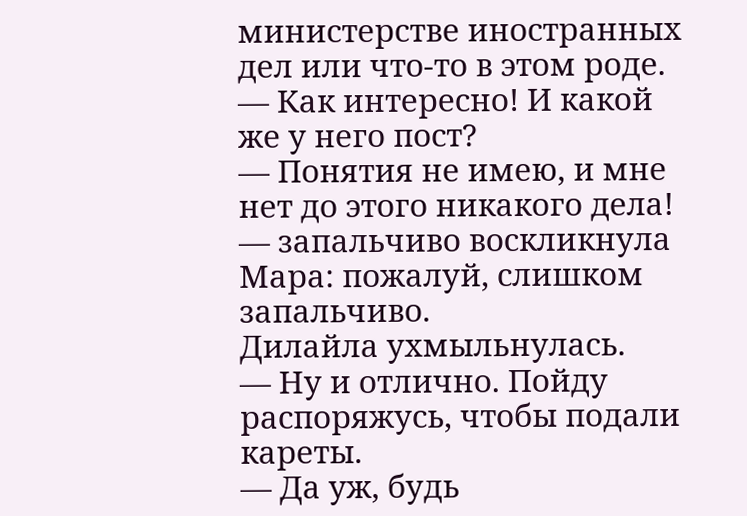министерстве иностранных дел или что-то в этом роде.
— Как интересно! И какой же у него пост?
— Понятия не имею, и мне нет до этого никакого дела! — запальчиво воскликнула Мара: пожалуй, слишком запальчиво.
Дилайла ухмыльнулась.
— Ну и отлично. Пойду распоряжусь, чтобы подали кареты.
— Да уж, будь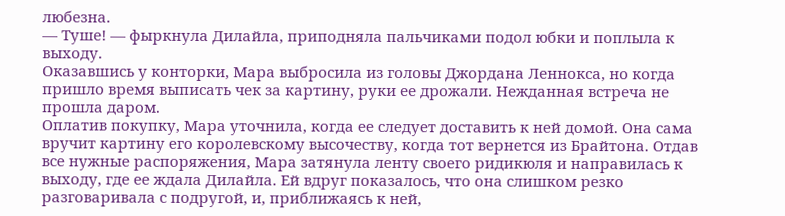любезна.
— Туше! — фыркнула Дилайла, приподняла пальчиками подол юбки и поплыла к выходу.
Оказавшись у конторки, Мара выбросила из головы Джордана Леннокса, но когда пришло время выписать чек за картину, руки ее дрожали. Нежданная встреча не прошла даром.
Оплатив покупку, Мара уточнила, когда ее следует доставить к ней домой. Она сама вручит картину его королевскому высочеству, когда тот вернется из Брайтона. Отдав все нужные распоряжения, Мара затянула ленту своего ридикюля и направилась к выходу, где ее ждала Дилайла. Ей вдруг показалось, что она слишком резко разговаривала с подругой, и, приближаясь к ней,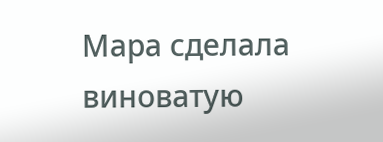Мара сделала виноватую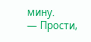мину.
— Прости,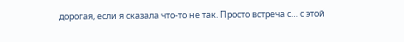дорогая, если я сказала что-то не так. Просто встреча с… с этой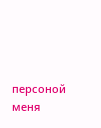персоной меня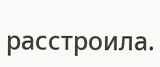расстроила.